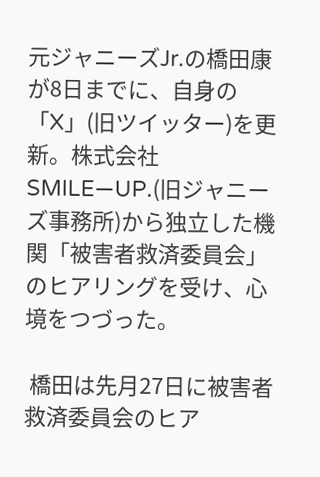元ジャニーズJr.の橋田康が8日までに、自身の「X」(旧ツイッター)を更新。株式会社SMILE―UP.(旧ジャニーズ事務所)から独立した機関「被害者救済委員会」のヒアリングを受け、心境をつづった。

 橋田は先月27日に被害者救済委員会のヒア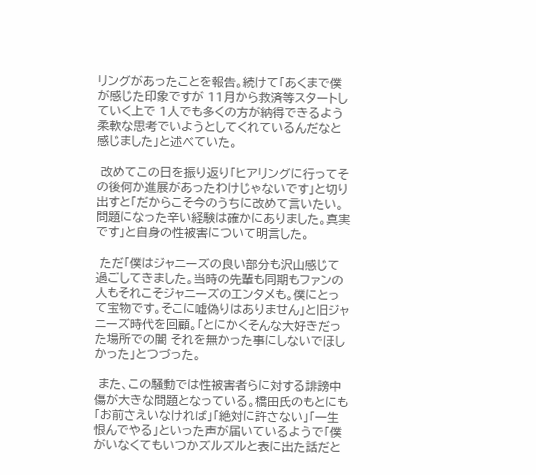リングがあったことを報告。続けて「あくまで僕が感じた印象ですが 11月から救済等スタートしていく上で 1人でも多くの方が納得できるよう 柔軟な思考でいようとしてくれているんだなと感じました」と述べていた。

 改めてこの日を振り返り「ヒアリングに行ってその後何か進展があったわけじゃないです」と切り出すと「だからこそ今のうちに改めて言いたい。問題になった辛い経験は確かにありました。真実です」と自身の性被害について明言した。

 ただ「僕はジャニーズの良い部分も沢山感じて過ごしてきました。当時の先輩も同期もファンの人もそれこそジャニーズのエンタメも。僕にとって宝物です。そこに嘘偽りはありません」と旧ジャニーズ時代を回顧。「とにかくそんな大好きだった場所での闇 それを無かった事にしないでほしかった」とつづった。

 また、この騒動では性被害者らに対する誹謗中傷が大きな問題となっている。橋田氏のもとにも「お前さえいなければ」「絶対に許さない」「一生恨んでやる」といった声が届いているようで「僕がいなくてもいつかズルズルと表に出た話だと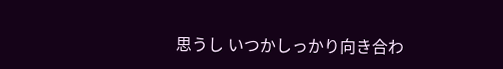思うし いつかしっかり向き合わ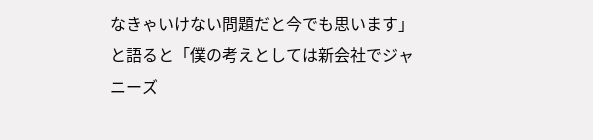なきゃいけない問題だと今でも思います」と語ると「僕の考えとしては新会社でジャニーズ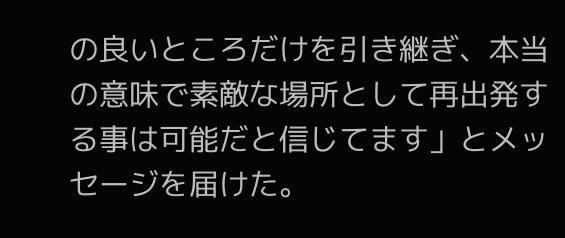の良いところだけを引き継ぎ、本当の意味で素敵な場所として再出発する事は可能だと信じてます」とメッセージを届けた。